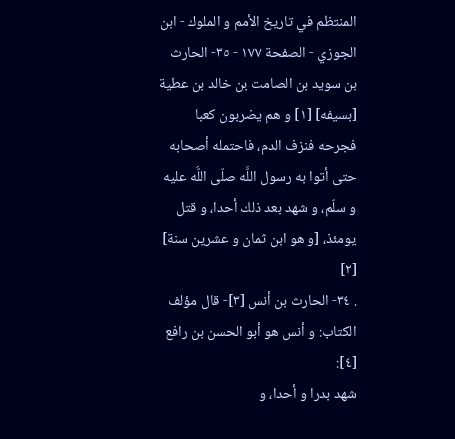المنتظم في تاريخ الأمم و الملوك - ابن الجوزي - الصفحة ١٧٧ - ٣٥- الحارث بن سويد بن الصامت بن خالد بن عطية
[بسيفه] [١] و هم يضربون كعبا فجرحه فنزف الدم، فاحتمله أصحابه حتى أتوا به رسول اللَّه صلّى اللَّه عليه و سلّم، و شهد بعد ذلك أحدا، و قتل يومئذ، [و هو ابن ثمان و عشرين سنة] [٢]
. ٣٤- الحارث بن أنس [٣]- قال مؤلف الكتاب: و أنس هو أبو الحسن بن رافع [٤]:
شهد بدرا و أحدا، و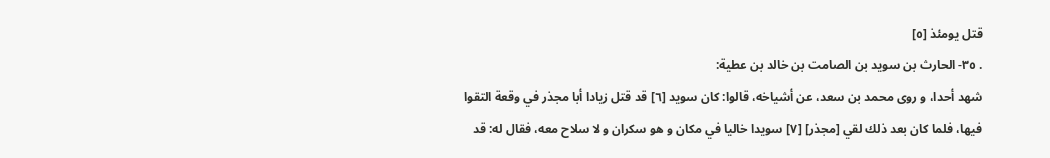قتل يومئذ [٥]
. ٣٥- الحارث بن سويد بن الصامت بن خالد بن عطية:
شهد أحدا، و روى محمد بن سعد، عن أشياخه، قالوا: كان سويد [٦] قد قتل زيادا أبا مجذر في وقعة التقوا فيها، فلما كان بعد ذلك لقي [مجذر] [٧] سويدا خاليا في مكان و هو سكران و لا سلاح معه، فقال له: قد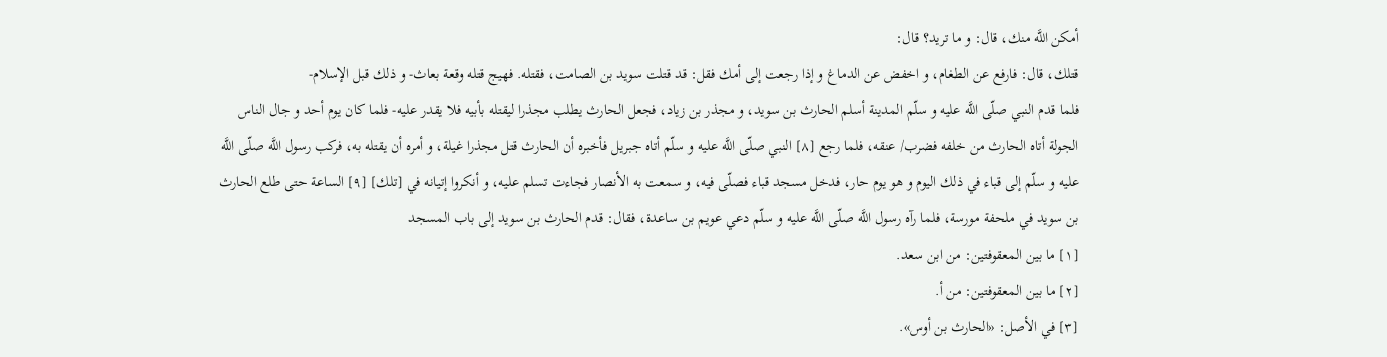أمكن اللَّه منك، قال: و ما تريد؟ قال:
قتلك، قال: فارفع عن الطغام، و اخفض عن الدماغ و إذا رجعت إلى أمك فقل: قد قتلت سويد بن الصامت، فقتله. فهيج قتله وقعة بعاث- و ذلك قبل الإسلام-
فلما قدم النبي صلّى اللَّه عليه و سلّم المدينة أسلم الحارث بن سويد، و مجذر بن زياد، فجعل الحارث يطلب مجذرا ليقتله بأبيه فلا يقدر عليه- فلما كان يوم أحد و جال الناس الجولة أتاه الحارث من خلفه فضرب/ عنقه، فلما رجع [٨] النبي صلّى اللَّه عليه و سلّم أتاه جبريل فأخبره أن الحارث قتل مجذرا غيلة، و أمره أن يقتله به، فركب رسول اللَّه صلّى اللَّه عليه و سلّم إلى قباء في ذلك اليوم و هو يوم حار، فدخل مسجد قباء فصلّى فيه، و سمعت به الأنصار فجاءت تسلم عليه، و أنكروا إتيانه في [تلك] [٩] الساعة حتى طلع الحارث بن سويد في ملحفة مورسة، فلما رآه رسول اللَّه صلّى اللَّه عليه و سلّم دعي عويم بن ساعدة، فقال: قدم الحارث بن سويد إلى باب المسجد
[١] ما بين المعقوفتين: من ابن سعد.
[٢] ما بين المعقوفتين: من أ.
[٣] في الأصل: «الحارث بن أوس».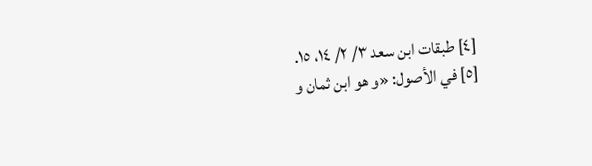[٤] طبقات ابن سعد ٣/ ٢/ ١٤، ١٥.
[٥] في الأصول: «و هو ابن ثمان و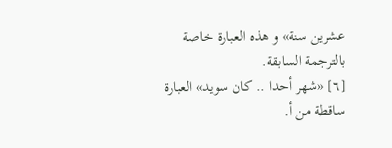عشرين سنة» و هذه العبارة خاصة بالترجمة السابقة.
[٦] «شهر أحدا .. كان سويد» العبارة ساقطة من أ.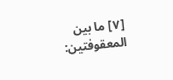[٧] ما بين المعقوفتين: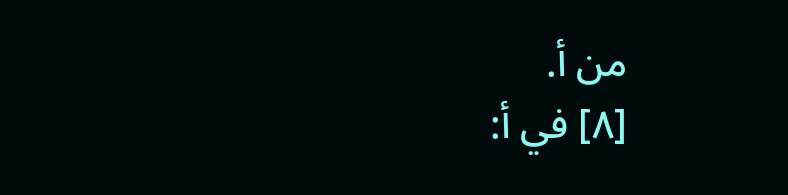من أ.
[٨] في أ: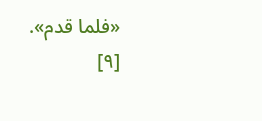«فلما قدم».
[٩]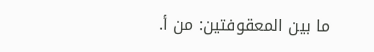ما بين المعقوفتين: من أ.